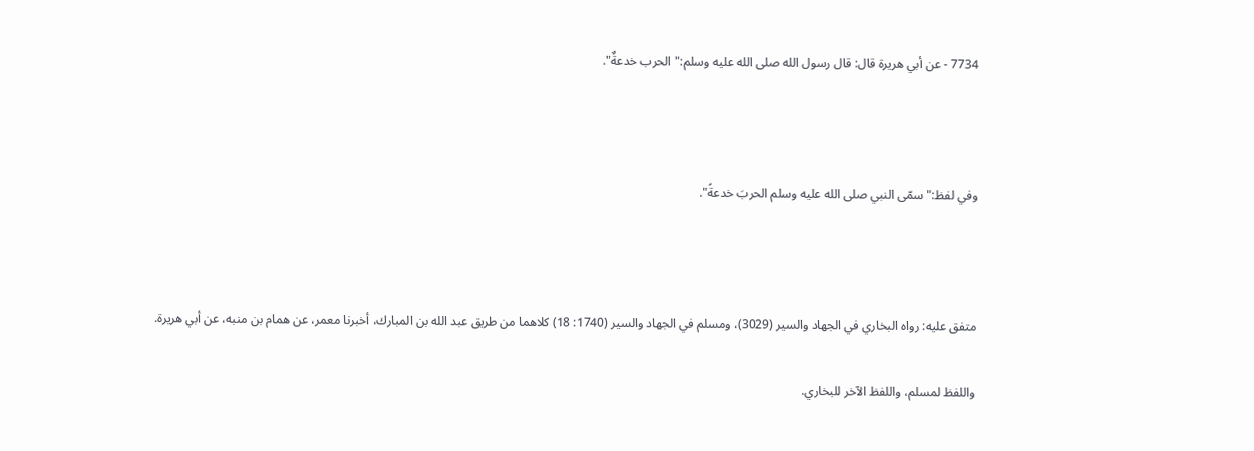7734 - عن أبي هريرة قال: قال رسول الله صلى الله عليه وسلم:"الحرب خدعةٌ".



وفي لفظ:"سمّى النبي صلى الله عليه وسلم الحربَ خدعةً".



متفق عليه: رواه البخاري في الجهاد والسير (3029)، ومسلم في الجهاد والسير (1740: 18) كلاهما من طريق عبد الله بن المبارك، أخبرنا معمر، عن همام بن منبه، عن أبي هريرة.

واللفظ لمسلم، واللفظ الآخر للبخاري.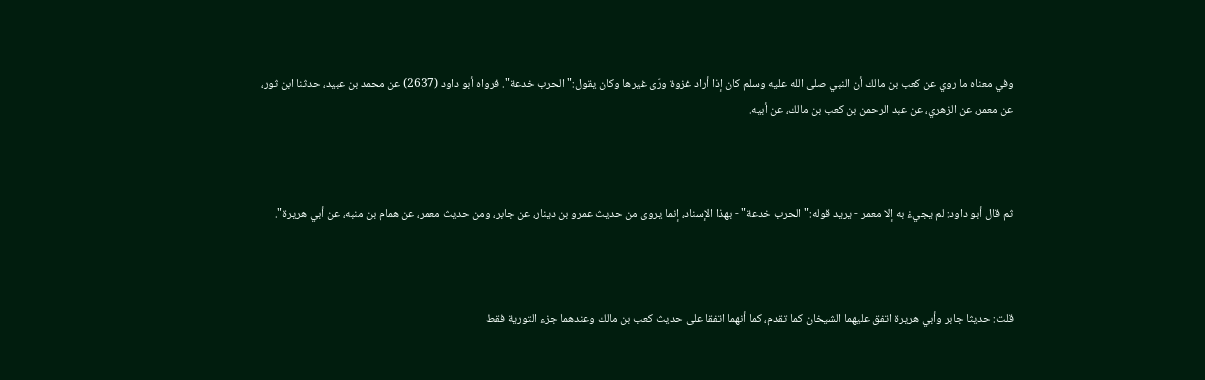وفي معناه ما روي عن كعب بن مالك أن النبي صلى الله عليه وسلم كان إذا أراد غزوة ورّى غيرها وكان يقول:"الحرب خدعة". فرواه أبو داود (2637) عن محمد بن عبيد، حدثنا ابن ثور، عن معمر، عن الزهري، عن عبد الرحمن بن كعب بن مالك، عن أبيه.



ثم قال أبو داود: لم يجيءْ به إلا معمر - يريد قوله:"الحرب خدعة" - بهذا الإسناد، إنما يروى من حديث عمرو بن دينار، عن جابر، ومن حديث معمر، عن همام بن منبه، عن أبي هريرة".



قلت: حديثا جابر وأبي هريرة اتفق عليهما الشيخان كما تقدم، كما أنهما اتفقا على حديث كعب بن مالك وعندهما جزء التورية فقط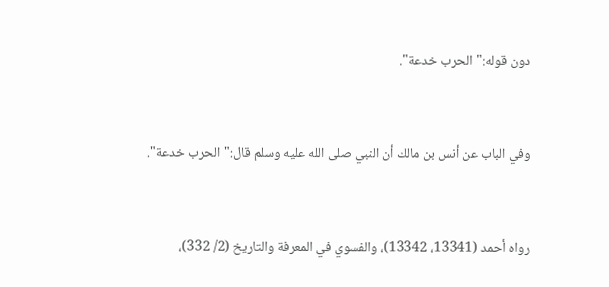دون قوله:"الحرب خدعة".



وفي الباب عن أنس بن مالك أن النبي صلى الله عليه وسلم قال:"الحرب خدعة".



رواه أحمد (13341، 13342)، والفسوي في المعرفة والتاريخ (2/ 332)،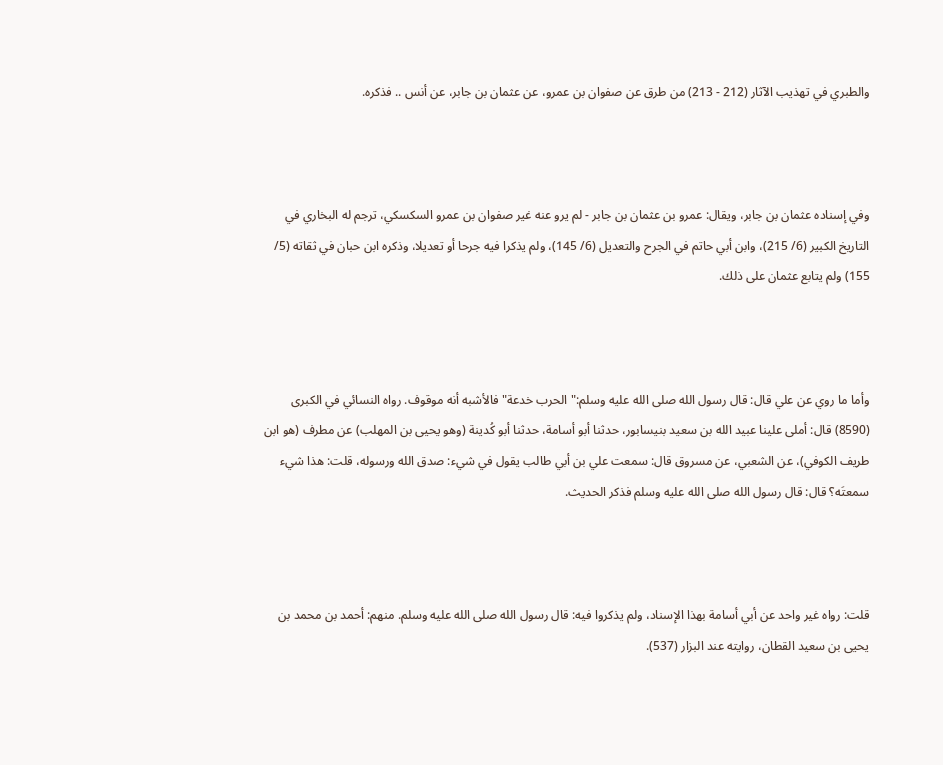والطبري في تهذيب الآثار (212 - 213) من طرق عن صفوان بن عمرو، عن عثمان بن جابر، عن أنس .. فذكره.



وفي إسناده عثمان بن جابر، ويقال: عمرو بن عثمان بن جابر - لم يرو عنه غير صفوان بن عمرو السكسكي، ترجم له البخاري في التاريخ الكبير (6/ 215)، وابن أبي حاتم في الجرح والتعديل (6/ 145)، ولم يذكرا فيه جرحا أو تعديلا، وذكره ابن حبان في ثقاته (5/ 155) ولم يتابع عثمان على ذلك.



وأما ما روي عن علي قال: قال رسول الله صلى الله عليه وسلم:"الحرب خدعة" فالأشبه أنه موقوف. رواه النسائي في الكبرى (8590) قال: أملى علينا عبيد الله بن سعيد بنيسابور، حدثنا أبو أسامة، حدثنا أبو كُدينة (وهو يحيى بن المهلب) عن مطرف (هو ابن طريف الكوفي)، عن الشعبي، عن مسروق قال: سمعت علي بن أبي طالب يقول في شيء: صدق الله ورسوله، قلت: هذا شيء سمعتَه؟ قال: قال رسول الله صلى الله عليه وسلم فذكر الحديث.



قلت: رواه غير واحد عن أبي أسامة بهذا الإسناد، ولم يذكروا فيه: قال رسول الله صلى الله عليه وسلم. منهم: أحمد بن محمد بن يحيى بن سعيد القطان، روايته عند البزار (537).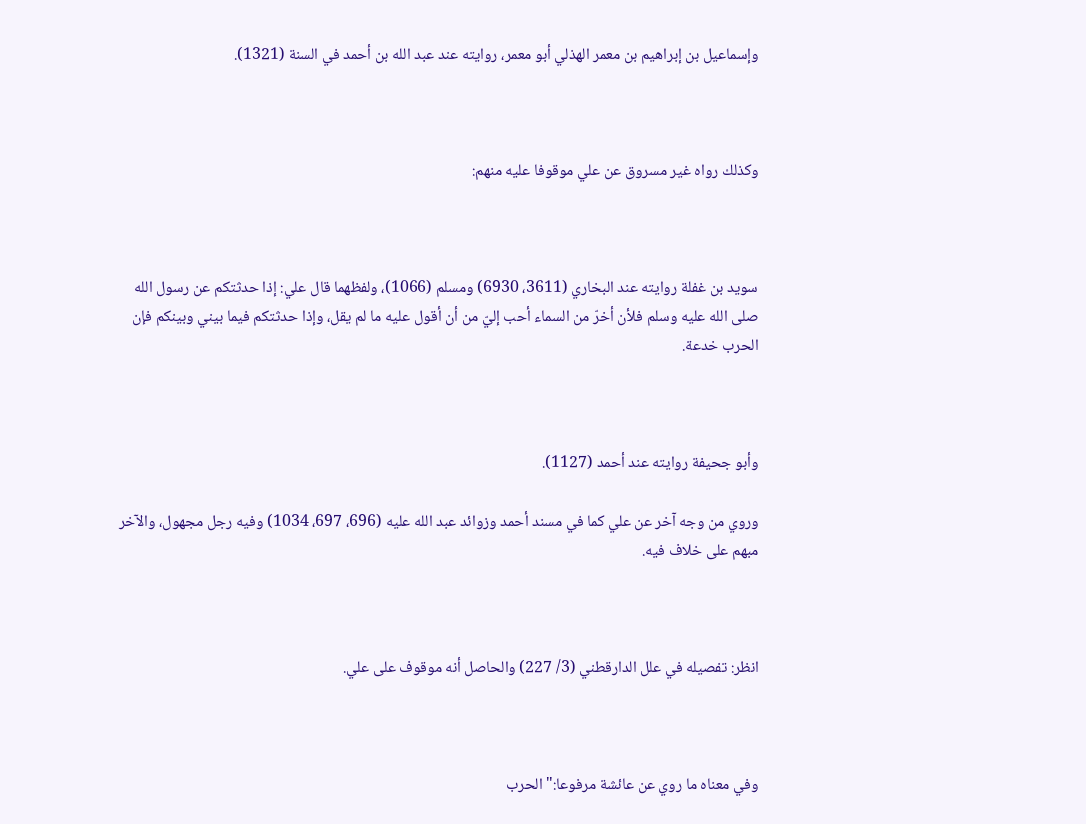وإسماعيل بن إبراهيم بن معمر الهذلي أبو معمر، روايته عند عبد الله بن أحمد في السنة (1321).



وكذلك رواه غير مسروق عن علي موقوفا عليه منهم:



سويد بن غفلة روايته عند البخاري (3611، 6930) ومسلم (1066)، ولفظهما قال علي: إذا حدثتكم عن رسول الله صلى الله عليه وسلم فلأن أخرّ من السماء أحب إليّ من أن أقول عليه ما لم يقل، وإذا حدثتكم فيما بيني وبينكم فإن الحرب خدعة.



وأبو جحيفة روايته عند أحمد (1127).

وروي من وجه آخر عن علي كما في مسند أحمد وزوائد عبد الله عليه (696، 697، 1034) وفيه رجل مجهول، والآخر مبهم على خلاف فيه.



انظر: تفصيله في علل الدارقطني (3/ 227) والحاصل أنه موقوف على علي.



وفي معناه ما روي عن عائشة مرفوعا:"الحرب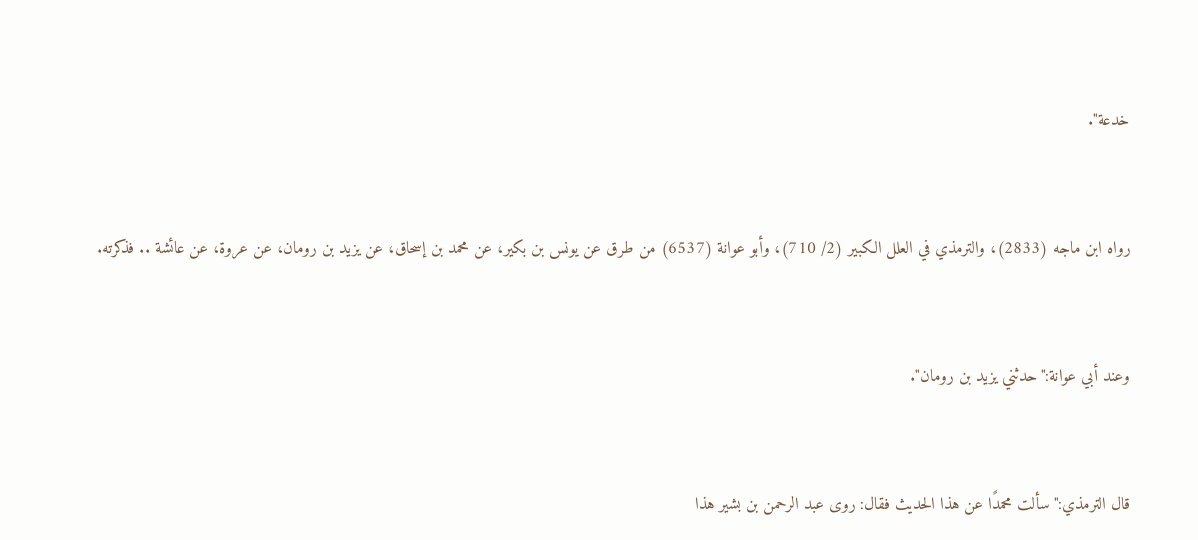خدعة".



رواه ابن ماجه (2833)، والترمذي في العلل الكبير (2/ 710)، وأبو عوانة (6537) من طرق عن يونس بن بكير، عن محمد بن إسحاق، عن يزيد بن رومان، عن عروة، عن عائشة .. فذكرته.



وعند أبي عوانة:"حدثني يزيد بن رومان".



قال الترمذي:"سألت محمدًا عن هذا الحديث فقال: روى عبد الرحمن بن بشير هذا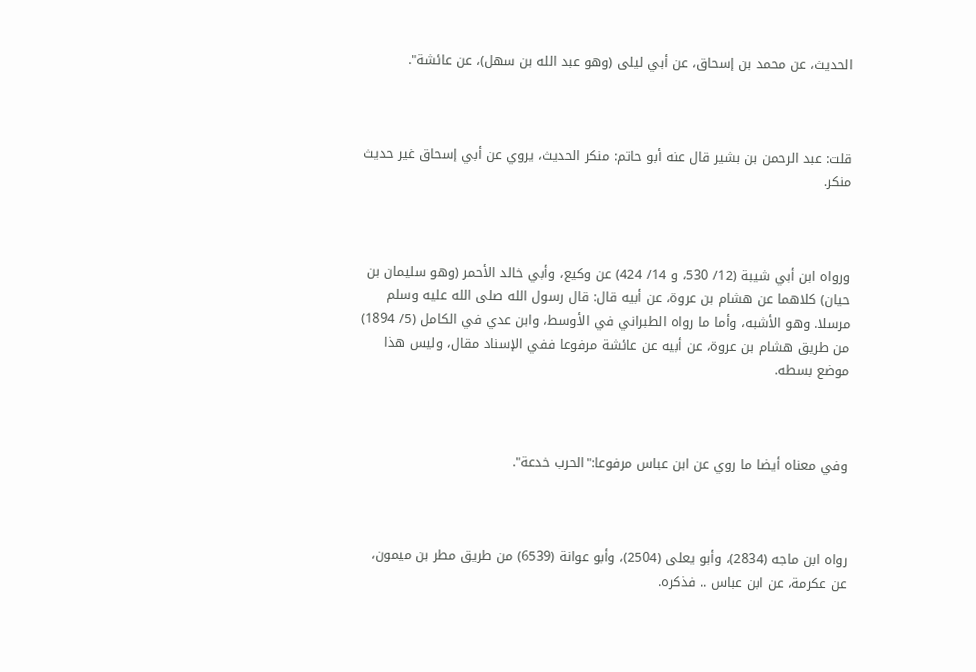الحديث، عن محمد بن إسحاق، عن أبي ليلى (وهو عبد الله بن سهل)، عن عائشة".



قلت: عبد الرحمن بن بشير قال عنه أبو حاتم: منكر الحديث، يروي عن أبي إسحاق غير حديث منكر.



ورواه ابن أبي شيبة (12/ 530، و 14/ 424) عن وكيع، وأبي خالد الأحمر (وهو سليمان بن حيان) كلاهما عن هشام بن عروة، عن أبيه قال: قال رسول الله صلى الله عليه وسلم مرسلا. وهو الأشبه، وأما ما رواه الطبراني في الأوسط، وابن عدي في الكامل (5/ 1894) من طريق هشام بن عروة، عن أبيه عن عائشة مرفوعا ففي الإسناد مقال، وليس هذا موضع بسطه.



وفي معناه أيضا ما روي عن ابن عباس مرفوعا:"الحرب خدعة".



رواه ابن ماجه (2834)، وأبو يعلى (2504)، وأبو عوانة (6539) من طريق مطر بن ميمون، عن عكرمة، عن ابن عباس .. فذكره.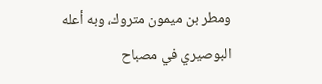ومطر بن ميمون متروك، وبه أعله البوصيري في مصباح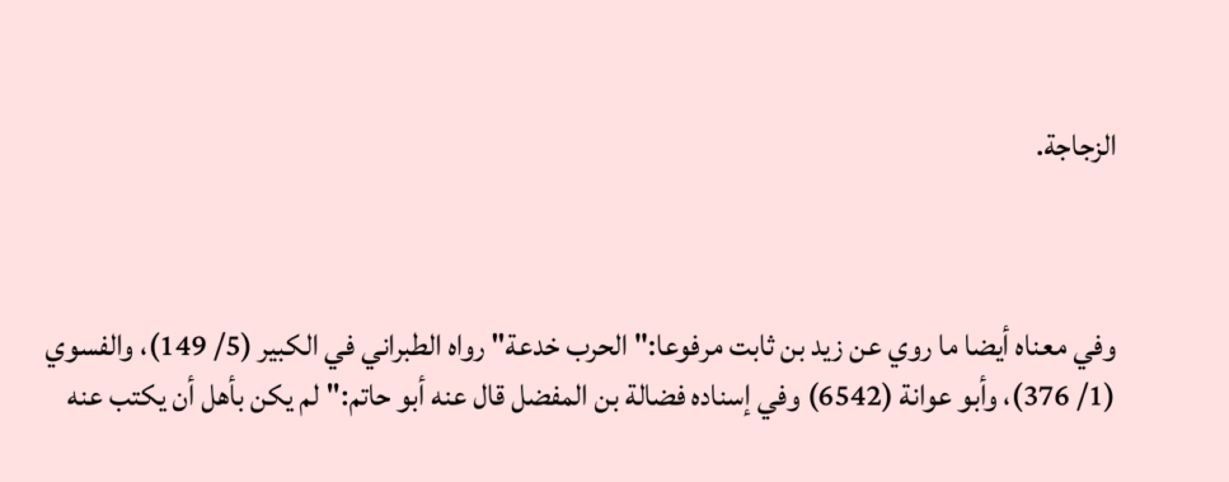الزجاجة.



وفي معناه أيضا ما روي عن زيد بن ثابت مرفوعا:"الحرب خدعة" رواه الطبراني في الكبير (5/ 149)، والفسوي (1/ 376)، وأبو عوانة (6542) وفي إسناده فضالة بن المفضل قال عنه أبو حاتم:"لم يكن بأهل أن يكتب عنه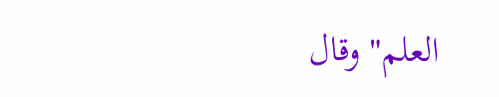العلم" وقال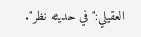العقيلي:"في حديثه نظر".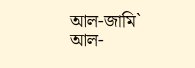আল-জামি` আল-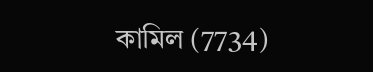কামিল (7734)